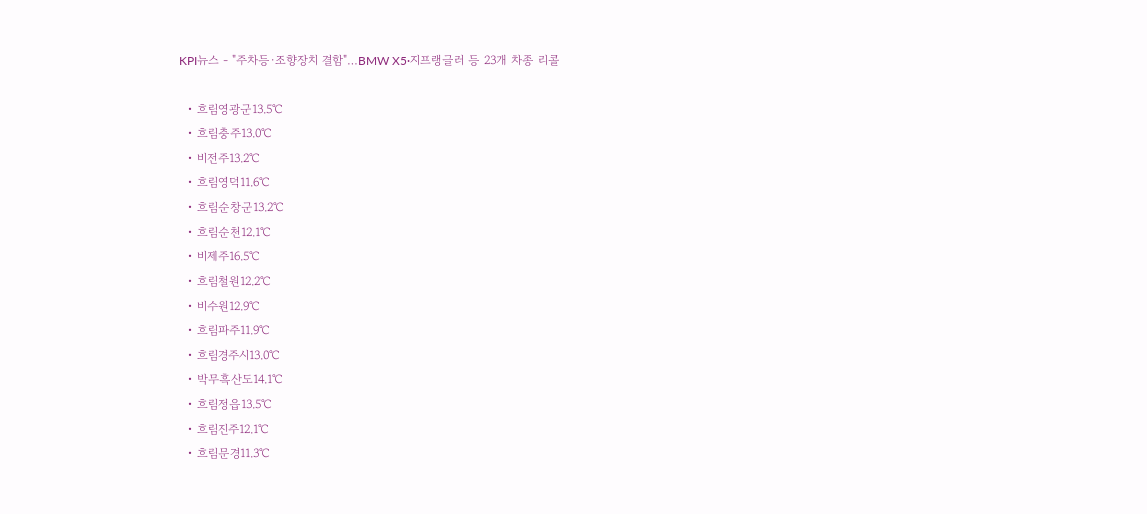KPI뉴스 - "주차등·조향장치 결함"…BMW X5·지프랭글러 등 23개 차종 리콜

  • 흐림영광군13.5℃
  • 흐림충주13.0℃
  • 비전주13.2℃
  • 흐림영덕11.6℃
  • 흐림순창군13.2℃
  • 흐림순천12.1℃
  • 비제주16.5℃
  • 흐림철원12.2℃
  • 비수원12.9℃
  • 흐림파주11.9℃
  • 흐림경주시13.0℃
  • 박무흑산도14.1℃
  • 흐림정읍13.5℃
  • 흐림진주12.1℃
  • 흐림문경11.3℃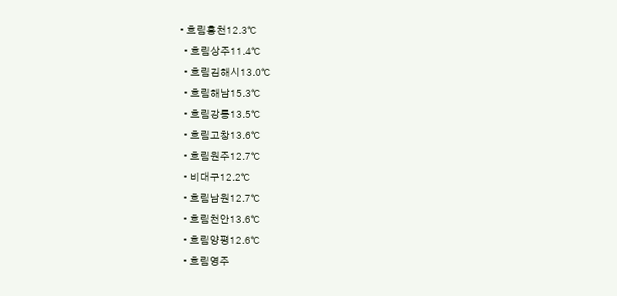• 흐림홍천12.3℃
  • 흐림상주11.4℃
  • 흐림김해시13.0℃
  • 흐림해남15.3℃
  • 흐림강릉13.5℃
  • 흐림고창13.6℃
  • 흐림원주12.7℃
  • 비대구12.2℃
  • 흐림남원12.7℃
  • 흐림천안13.6℃
  • 흐림양평12.6℃
  • 흐림영주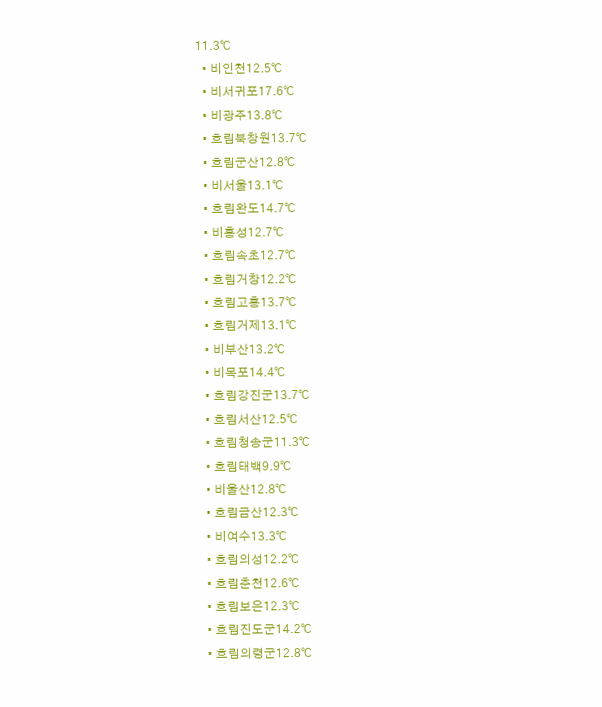11.3℃
  • 비인천12.5℃
  • 비서귀포17.6℃
  • 비광주13.8℃
  • 흐림북창원13.7℃
  • 흐림군산12.8℃
  • 비서울13.1℃
  • 흐림완도14.7℃
  • 비홍성12.7℃
  • 흐림속초12.7℃
  • 흐림거창12.2℃
  • 흐림고흥13.7℃
  • 흐림거제13.1℃
  • 비부산13.2℃
  • 비목포14.4℃
  • 흐림강진군13.7℃
  • 흐림서산12.5℃
  • 흐림청송군11.3℃
  • 흐림태백9.9℃
  • 비울산12.8℃
  • 흐림금산12.3℃
  • 비여수13.3℃
  • 흐림의성12.2℃
  • 흐림춘천12.6℃
  • 흐림보은12.3℃
  • 흐림진도군14.2℃
  • 흐림의령군12.8℃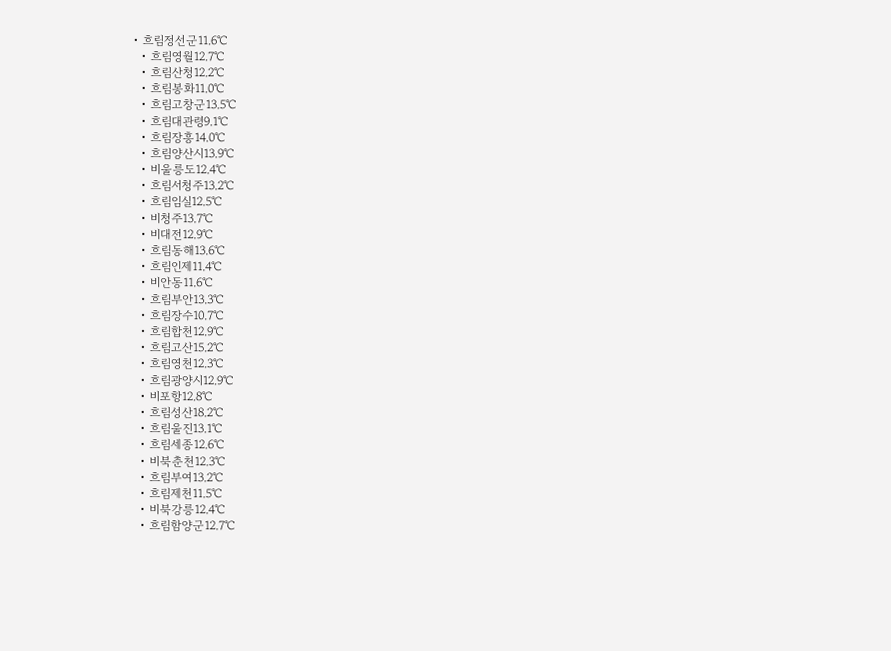• 흐림정선군11.6℃
  • 흐림영월12.7℃
  • 흐림산청12.2℃
  • 흐림봉화11.0℃
  • 흐림고창군13.5℃
  • 흐림대관령9.1℃
  • 흐림장흥14.0℃
  • 흐림양산시13.9℃
  • 비울릉도12.4℃
  • 흐림서청주13.2℃
  • 흐림임실12.5℃
  • 비청주13.7℃
  • 비대전12.9℃
  • 흐림동해13.6℃
  • 흐림인제11.4℃
  • 비안동11.6℃
  • 흐림부안13.3℃
  • 흐림장수10.7℃
  • 흐림합천12.9℃
  • 흐림고산15.2℃
  • 흐림영천12.3℃
  • 흐림광양시12.9℃
  • 비포항12.8℃
  • 흐림성산18.2℃
  • 흐림울진13.1℃
  • 흐림세종12.6℃
  • 비북춘천12.3℃
  • 흐림부여13.2℃
  • 흐림제천11.5℃
  • 비북강릉12.4℃
  • 흐림함양군12.7℃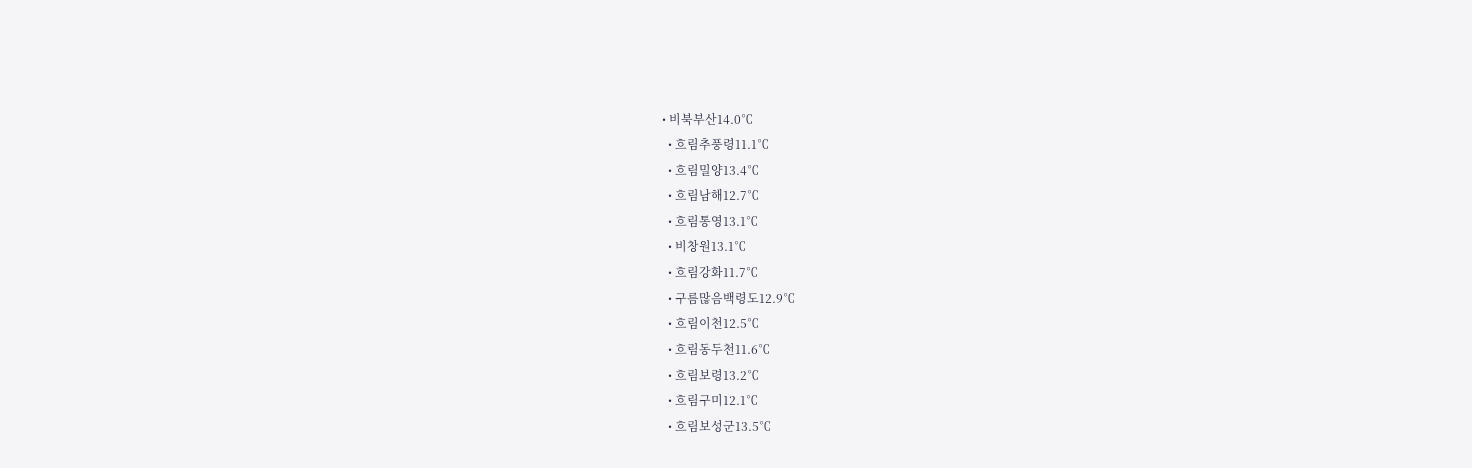• 비북부산14.0℃
  • 흐림추풍령11.1℃
  • 흐림밀양13.4℃
  • 흐림남해12.7℃
  • 흐림통영13.1℃
  • 비창원13.1℃
  • 흐림강화11.7℃
  • 구름많음백령도12.9℃
  • 흐림이천12.5℃
  • 흐림동두천11.6℃
  • 흐림보령13.2℃
  • 흐림구미12.1℃
  • 흐림보성군13.5℃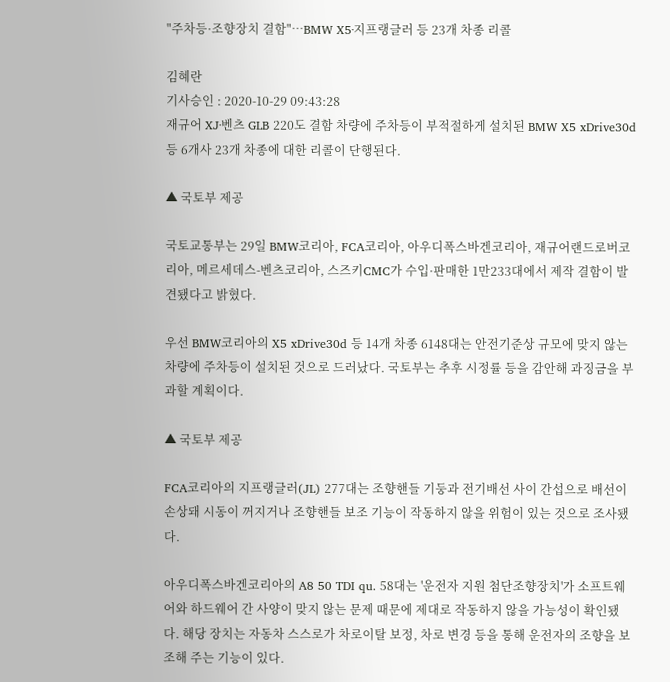"주차등·조향장치 결함"…BMW X5·지프랭글러 등 23개 차종 리콜

김혜란
기사승인 : 2020-10-29 09:43:28
재규어 XJ·벤츠 GLB 220도 결함 차량에 주차등이 부적절하게 설치된 BMW X5 xDrive30d 등 6개사 23개 차종에 대한 리콜이 단행된다.

▲ 국토부 제공

국토교통부는 29일 BMW코리아, FCA코리아, 아우디폭스바겐코리아, 재규어랜드로버코리아, 메르세데스-벤츠코리아, 스즈키CMC가 수입·판매한 1만233대에서 제작 결함이 발견됐다고 밝혔다.

우선 BMW코리아의 X5 xDrive30d 등 14개 차종 6148대는 안전기준상 규모에 맞지 않는 차량에 주차등이 설치된 것으로 드러났다. 국토부는 추후 시정률 등을 감안해 과징금을 부과할 계획이다.

▲ 국토부 제공

FCA코리아의 지프랭글러(JL) 277대는 조향핸들 기둥과 전기배선 사이 간섭으로 배선이 손상돼 시동이 꺼지거나 조향핸들 보조 기능이 작동하지 않을 위험이 있는 것으로 조사됐다.

아우디폭스바겐코리아의 A8 50 TDI qu. 58대는 '운전자 지원 첨단조향장치'가 소프트웨어와 하드웨어 간 사양이 맞지 않는 문제 때문에 제대로 작동하지 않을 가능성이 확인됐다. 해당 장치는 자동차 스스로가 차로이탈 보정, 차로 변경 등을 통해 운전자의 조향을 보조해 주는 기능이 있다.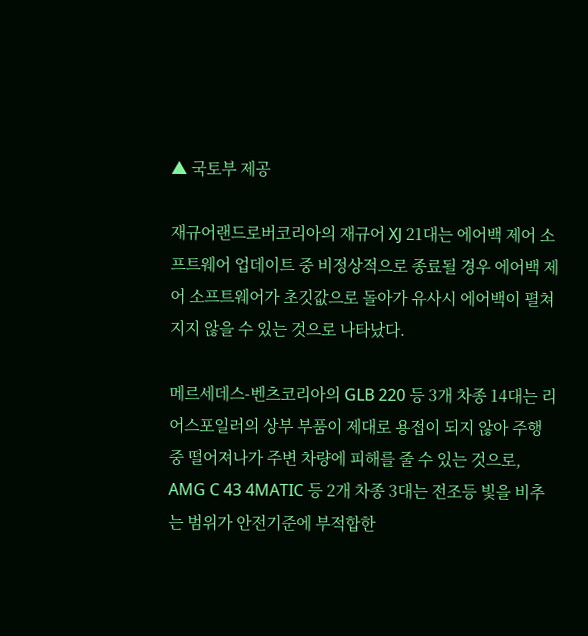▲ 국토부 제공

재규어랜드로버코리아의 재규어 XJ 21대는 에어백 제어 소프트웨어 업데이트 중 비정상적으로 종료될 경우 에어백 제어 소프트웨어가 초깃값으로 돌아가 유사시 에어백이 펼쳐지지 않을 수 있는 것으로 나타났다.

메르세데스-벤츠코리아의 GLB 220 등 3개 차종 14대는 리어스포일러의 상부 부품이 제대로 용접이 되지 않아 주행 중 떨어져나가 주변 차량에 피해를 줄 수 있는 것으로, AMG C 43 4MATIC 등 2개 차종 3대는 전조등 빛을 비추는 범위가 안전기준에 부적합한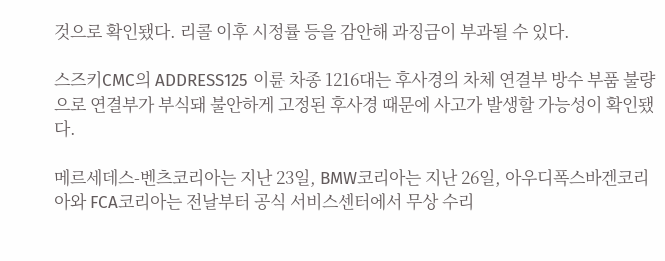것으로 확인됐다. 리콜 이후 시정률 등을 감안해 과징금이 부과될 수 있다.

스즈키CMC의 ADDRESS125 이륜 차종 1216대는 후사경의 차체 연결부 방수 부품 불량으로 연결부가 부식돼 불안하게 고정된 후사경 때문에 사고가 발생할 가능성이 확인됐다.

메르세데스-벤츠코리아는 지난 23일, BMW코리아는 지난 26일, 아우디폭스바겐코리아와 FCA코리아는 전날부터 공식 서비스센터에서 무상 수리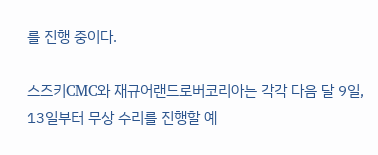를 진행 중이다.

스즈키CMC와 재규어랜드로버코리아는 각각 다음 달 9일, 13일부터 무상 수리를 진행할 예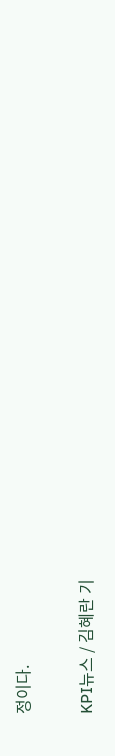정이다.

KPI뉴스 / 김혜란 기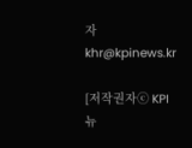자 khr@kpinews.kr

[저작권자ⓒ KPI뉴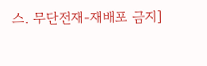스. 무단전재-재배포 금지]